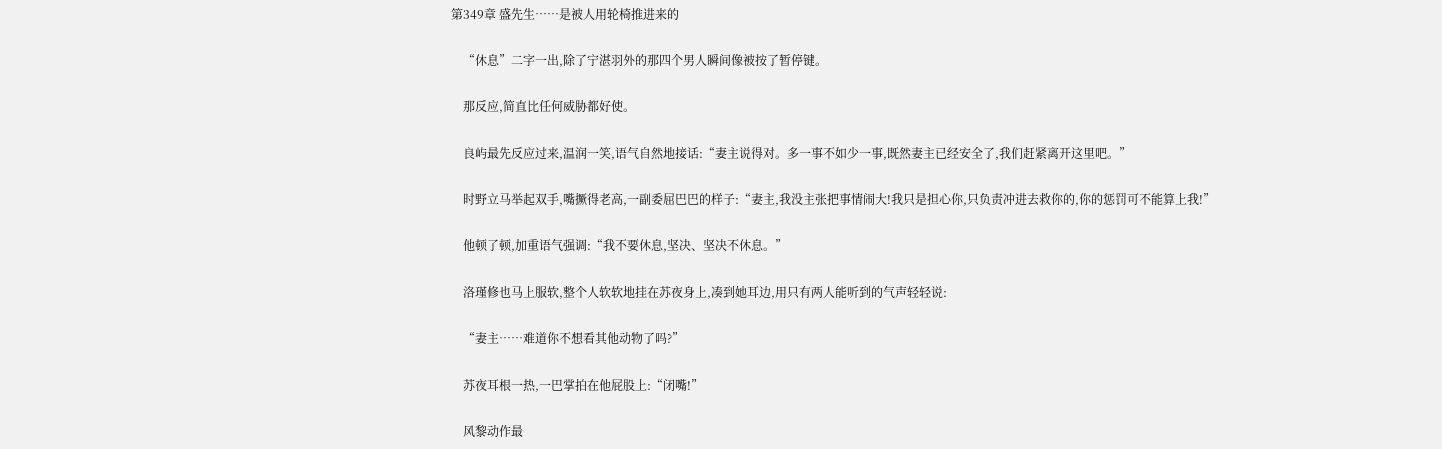第349章 盛先生……是被人用轮椅推进来的

    “休息”二字一出,除了宁湛羽外的那四个男人瞬间像被按了暂停键。

    那反应,简直比任何威胁都好使。

    良屿最先反应过来,温润一笑,语气自然地接话:“妻主说得对。多一事不如少一事,既然妻主已经安全了,我们赶紧离开这里吧。”

    时野立马举起双手,嘴撅得老高,一副委屈巴巴的样子:“妻主,我没主张把事情闹大!我只是担心你,只负责冲进去救你的,你的惩罚可不能算上我!”

    他顿了顿,加重语气强调:“我不要休息,坚决、坚决不休息。”

    洛瑾修也马上服软,整个人软软地挂在苏夜身上,凑到她耳边,用只有两人能听到的气声轻轻说:

    “妻主……难道你不想看其他动物了吗?”

    苏夜耳根一热,一巴掌拍在他屁股上:“闭嘴!”

    风黎动作最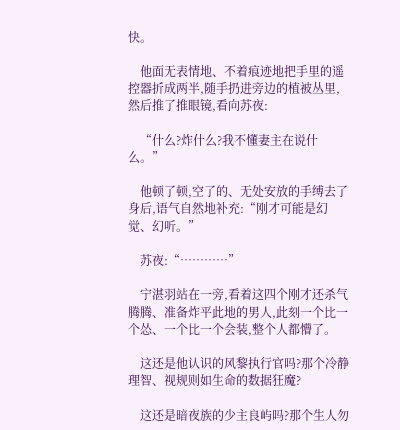快。

    他面无表情地、不着痕迹地把手里的遥控器折成两半,随手扔进旁边的植被丛里,然后推了推眼镜,看向苏夜:

    “什么?炸什么?我不懂妻主在说什么。”

    他顿了顿,空了的、无处安放的手缚去了身后,语气自然地补充:“刚才可能是幻觉、幻听。”

    苏夜:“…………”

    宁湛羽站在一旁,看着这四个刚才还杀气腾腾、准备炸平此地的男人,此刻一个比一个怂、一个比一个会装,整个人都懵了。

    这还是他认识的风黎执行官吗?那个冷静理智、视规则如生命的数据狂魔?

    这还是暗夜族的少主良屿吗?那个生人勿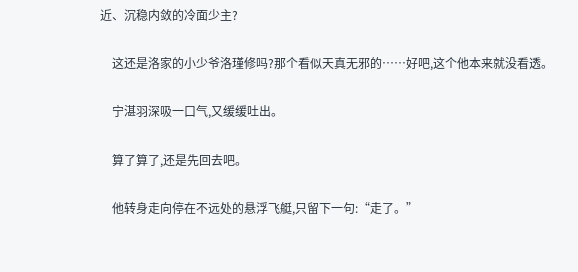近、沉稳内敛的冷面少主?

    这还是洛家的小少爷洛瑾修吗?那个看似天真无邪的……好吧,这个他本来就没看透。

    宁湛羽深吸一口气,又缓缓吐出。

    算了算了,还是先回去吧。

    他转身走向停在不远处的悬浮飞艇,只留下一句:“走了。”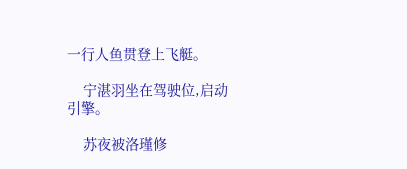一行人鱼贯登上飞艇。

    宁湛羽坐在驾驶位,启动引擎。

    苏夜被洛瑾修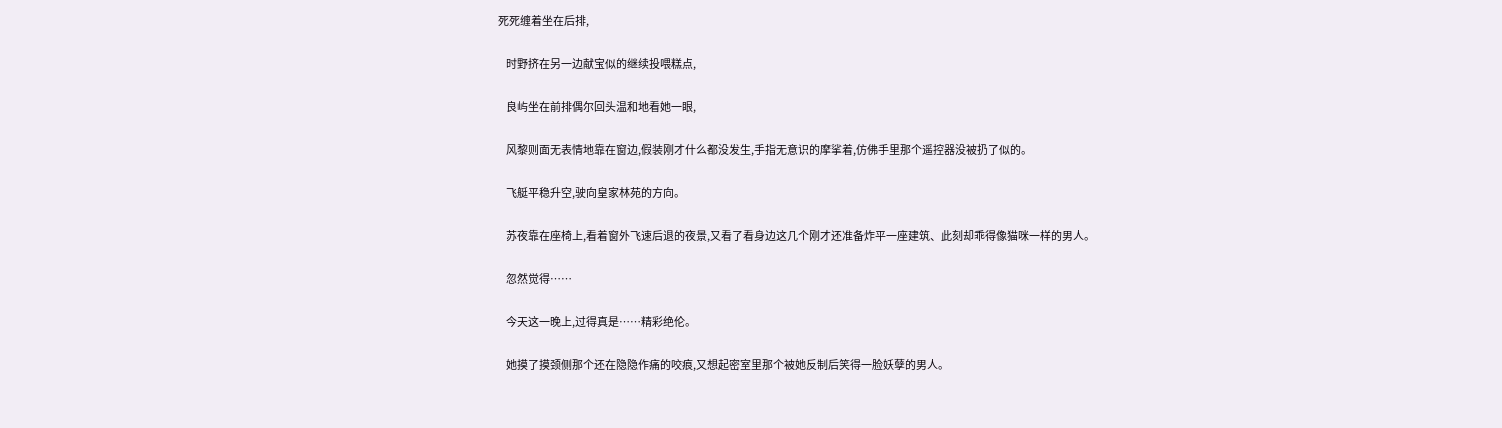死死缠着坐在后排,

    时野挤在另一边献宝似的继续投喂糕点,

    良屿坐在前排偶尔回头温和地看她一眼,

    风黎则面无表情地靠在窗边,假装刚才什么都没发生,手指无意识的摩挲着,仿佛手里那个遥控器没被扔了似的。

    飞艇平稳升空,驶向皇家林苑的方向。

    苏夜靠在座椅上,看着窗外飞速后退的夜景,又看了看身边这几个刚才还准备炸平一座建筑、此刻却乖得像猫咪一样的男人。

    忽然觉得……

    今天这一晚上,过得真是……精彩绝伦。

    她摸了摸颈侧那个还在隐隐作痛的咬痕,又想起密室里那个被她反制后笑得一脸妖孽的男人。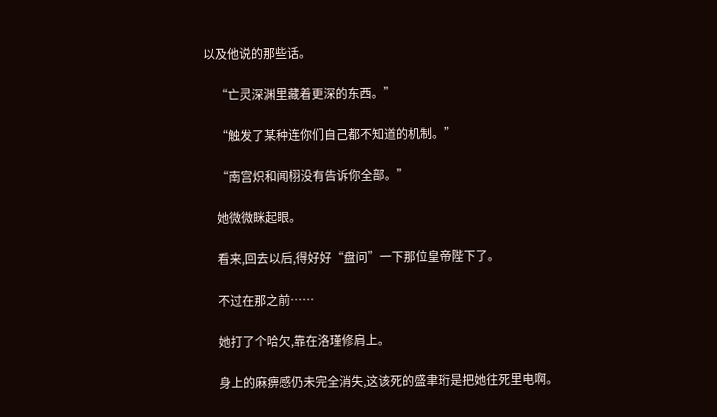以及他说的那些话。

    “亡灵深渊里藏着更深的东西。”

    “触发了某种连你们自己都不知道的机制。”

    “南宫炽和闻栩没有告诉你全部。”

    她微微眯起眼。

    看来,回去以后,得好好“盘问”一下那位皇帝陛下了。

    不过在那之前……

    她打了个哈欠,靠在洛瑾修肩上。

    身上的麻痹感仍未完全消失,这该死的盛聿珩是把她往死里电啊。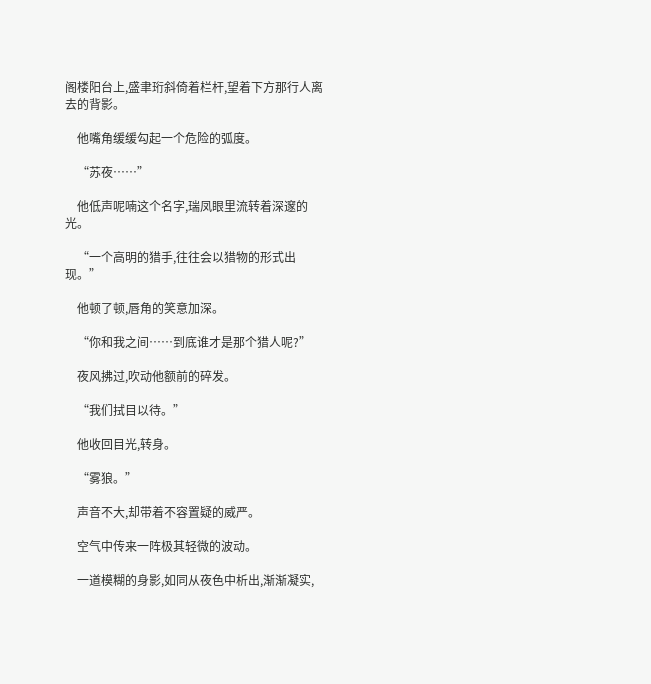阁楼阳台上,盛聿珩斜倚着栏杆,望着下方那行人离去的背影。

    他嘴角缓缓勾起一个危险的弧度。

    “苏夜……”

    他低声呢喃这个名字,瑞凤眼里流转着深邃的光。

    “一个高明的猎手,往往会以猎物的形式出现。”

    他顿了顿,唇角的笑意加深。

    “你和我之间……到底谁才是那个猎人呢?”

    夜风拂过,吹动他额前的碎发。

    “我们拭目以待。”

    他收回目光,转身。

    “雾狼。”

    声音不大,却带着不容置疑的威严。

    空气中传来一阵极其轻微的波动。

    一道模糊的身影,如同从夜色中析出,渐渐凝实,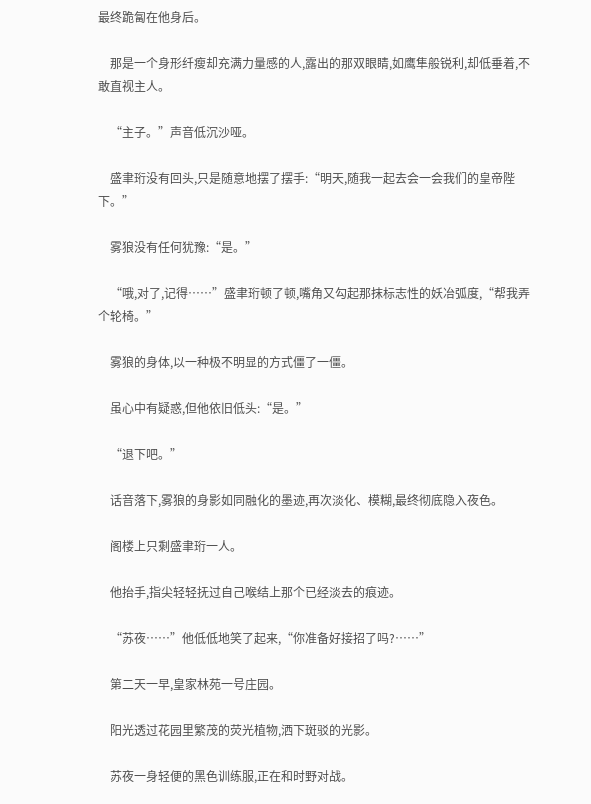最终跪匐在他身后。

    那是一个身形纤瘦却充满力量感的人,露出的那双眼睛,如鹰隼般锐利,却低垂着,不敢直视主人。

    “主子。”声音低沉沙哑。

    盛聿珩没有回头,只是随意地摆了摆手:“明天,随我一起去会一会我们的皇帝陛下。”

    雾狼没有任何犹豫:“是。”

    “哦,对了,记得……”盛聿珩顿了顿,嘴角又勾起那抹标志性的妖冶弧度,“帮我弄个轮椅。”

    雾狼的身体,以一种极不明显的方式僵了一僵。

    虽心中有疑惑,但他依旧低头:“是。”

    “退下吧。”

    话音落下,雾狼的身影如同融化的墨迹,再次淡化、模糊,最终彻底隐入夜色。

    阁楼上只剩盛聿珩一人。

    他抬手,指尖轻轻抚过自己喉结上那个已经淡去的痕迹。

    “苏夜……”他低低地笑了起来,“你准备好接招了吗?……”

    第二天一早,皇家林苑一号庄园。

    阳光透过花园里繁茂的荧光植物,洒下斑驳的光影。

    苏夜一身轻便的黑色训练服,正在和时野对战。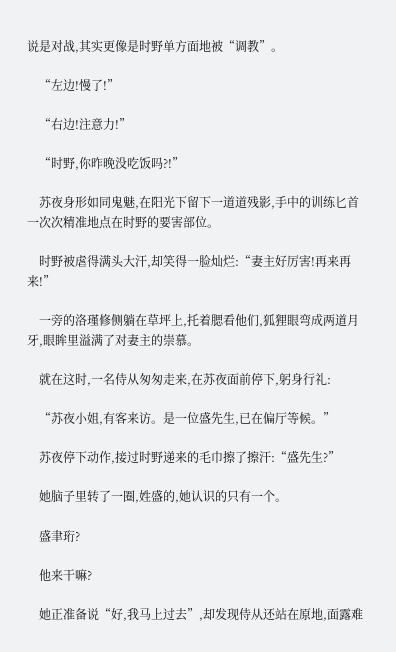说是对战,其实更像是时野单方面地被“调教”。

    “左边!慢了!”

    “右边!注意力!”

    “时野,你昨晚没吃饭吗?!”

    苏夜身形如同鬼魅,在阳光下留下一道道残影,手中的训练匕首一次次精准地点在时野的要害部位。

    时野被虐得满头大汗,却笑得一脸灿烂:“妻主好厉害!再来再来!”

    一旁的洛瑾修侧躺在草坪上,托着腮看他们,狐狸眼弯成两道月牙,眼眸里溢满了对妻主的崇慕。

    就在这时,一名侍从匆匆走来,在苏夜面前停下,躬身行礼:

    “苏夜小姐,有客来访。是一位盛先生,已在偏厅等候。”

    苏夜停下动作,接过时野递来的毛巾擦了擦汗:“盛先生?”

    她脑子里转了一圈,姓盛的,她认识的只有一个。

    盛聿珩?

    他来干嘛?

    她正准备说“好,我马上过去”,却发现侍从还站在原地,面露难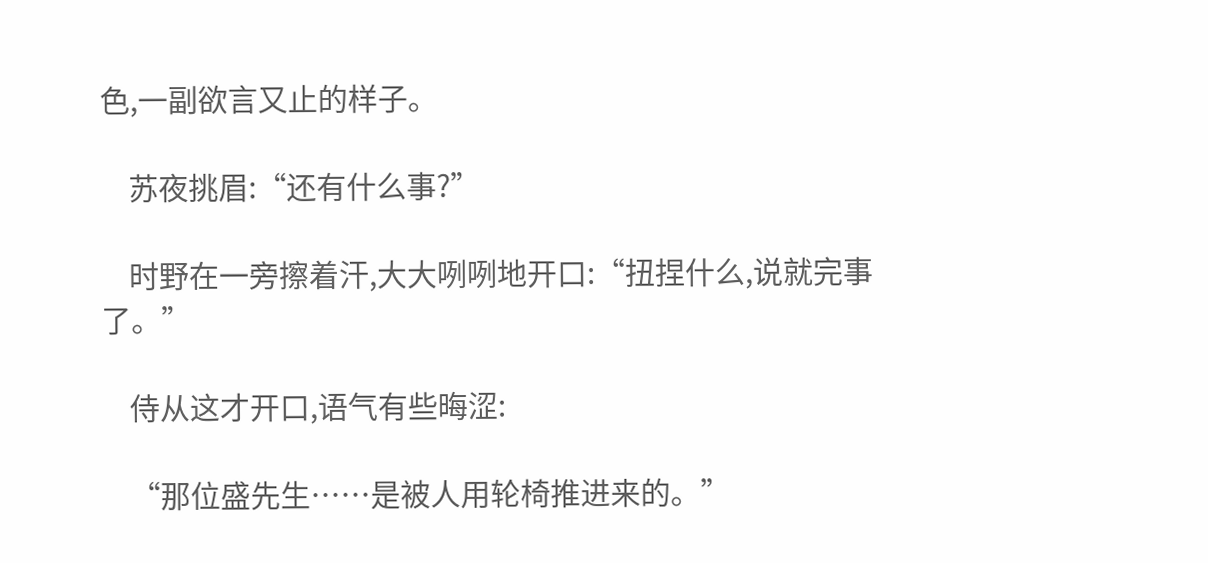色,一副欲言又止的样子。

    苏夜挑眉:“还有什么事?”

    时野在一旁擦着汗,大大咧咧地开口:“扭捏什么,说就完事了。”

    侍从这才开口,语气有些晦涩:

    “那位盛先生……是被人用轮椅推进来的。”